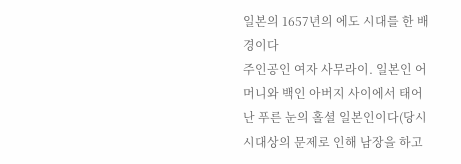일본의 1657년의 에도 시대를 한 배경이다
주인공인 여자 사무라이. 일본인 어머니와 백인 아버지 사이에서 태어난 푸른 눈의 홀셜 일본인이다(당시 시대상의 문제로 인해 남장을 하고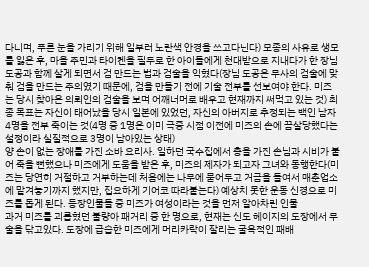다니며, 푸른 눈을 가리기 위해 일부러 노란색 안경을 쓰고다닌다) 모종의 사유로 생모를 잃은 후, 마을 주민과 타이켄을 필두로 한 아이들에게 천대받으로 지내다가 한 장님 도공과 함께 살게 되면서 검 만드는 법과 검술을 익혔다(장님 도공은 무사의 검술에 맞춰 검을 만드는 주의였기 때문에, 검을 만들기 전에 기술 전부를 선보여야 한다. 미즈는 당시 찾아온 의뢰인의 검술을 보며 어깨너머로 배우고 현재까지 써먹고 있는 것) 최종 목표는 자신이 태어났을 당시 일본에 있었던, 자신의 아버지로 추정되는 백인 남자 4명을 전부 죽이는 것(4명 중 1명은 이미 극중 시점 이전에 미즈의 손에 끔살당했다는 설정이라 실질적으로 3명이 남아있는 상태)
양 손이 없는 장애를 가진 소바 요리사. 일하던 국수집에서 총을 가진 손님과 시비가 붙어 죽을 뻔했으나 미즈에게 도움을 받은 후, 미즈의 제자가 되고자 그녀와 동행한다(미즈는 당연히 거절하고 거부하는데 처음에는 나무에 묻어두고 거금을 들여서 매춘업소에 맡겨놓기까지 했지만, 집요하게 기어코 따라붙는다) 예상치 못한 운동 신경으로 미즈를 돕게 된다. 등장인물들 중 미즈가 여성이라는 것을 먼저 알아차린 인물
과거 미즈를 괴롭혔던 불량아 패거리 중 한 명으로, 현재는 신도 헤이지의 도장에서 무술을 닦고있다. 도장에 급습한 미즈에게 머리카락이 잘리는 굴욕적인 패배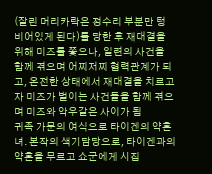(잘린 머리카락은 정수리 부분만 텅 비어있게 된다)를 당한 후 재대결을 위해 미즈를 쫓으나, 일련의 사건을 함께 겪으며 어찌저찌 협력관계가 되고, 온전한 상태에서 재대결을 치르고자 미즈가 벌이는 사건들을 함께 겪으며 미즈와 악우같은 사이가 됨
귀족 가문의 여식으로 타이겐의 약혼녀. 본작의 색기담당으로, 타이겐과의 약혼을 무르고 쇼군에게 시집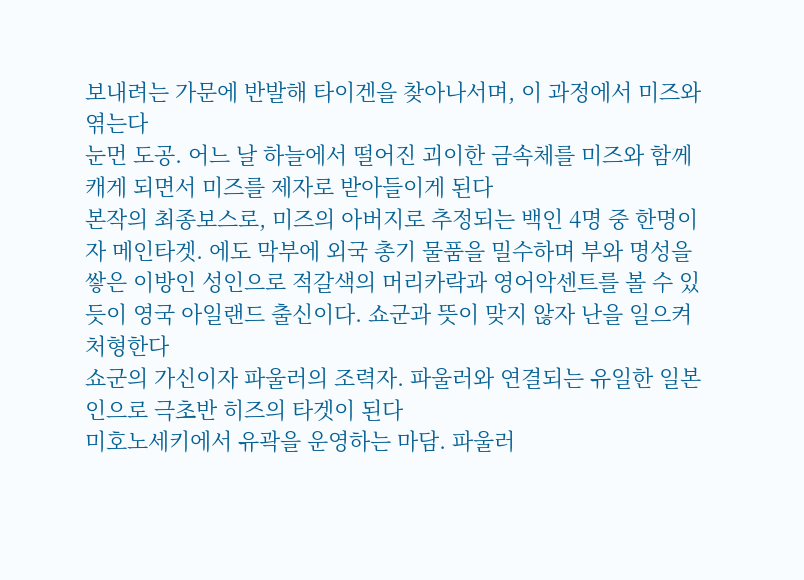보내려는 가문에 반발해 타이겐을 찾아나서며, 이 과정에서 미즈와 엮는다
눈먼 도공. 어느 날 하늘에서 떨어진 괴이한 금속체를 미즈와 함께 캐게 되면서 미즈를 제자로 받아들이게 된다
본작의 최종보스로, 미즈의 아버지로 추정되는 백인 4명 중 한명이자 메인타겟. 에도 막부에 외국 총기 물품을 밀수하며 부와 명성을 쌓은 이방인 성인으로 적갈색의 머리카락과 영어악센트를 볼 수 있듯이 영국 아일랜드 출신이다. 쇼군과 뜻이 맞지 않자 난을 일으켜 처형한다
쇼군의 가신이자 파울러의 조력자. 파울러와 연결되는 유일한 일본인으로 극초반 히즈의 타겟이 된다
미호노세키에서 유곽을 운영하는 마담. 파울러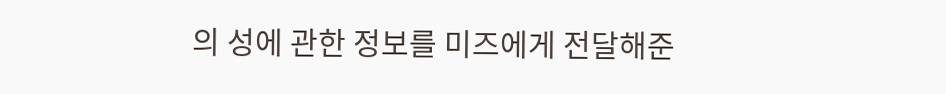의 성에 관한 정보를 미즈에게 전달해준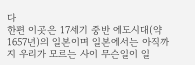다
한편 이곳은 17세기 중반 에도시대(약 1657년)의 일본이며 일본에서는 아직까지 우리가 모르는 사이 무슨일이 일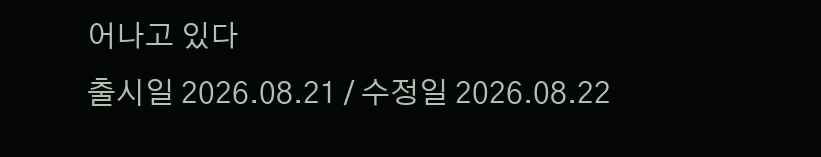어나고 있다
출시일 2026.08.21 / 수정일 2026.08.22